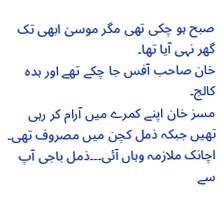صبح ہو چکی تھی مگر موسیٰ ابھی تک گھر نہی آیا تھا۔
خان صاحب آفس جا چکے تھے اور ہدہ کالج۔
مسز خان اپنے کمرے میں آرام کر رہی تھیں جبکہ ذمل کچن میں مصروف تھی۔
اچانک ملازمہ وہاں آئی۔۔۔ذمل باجی آپ سے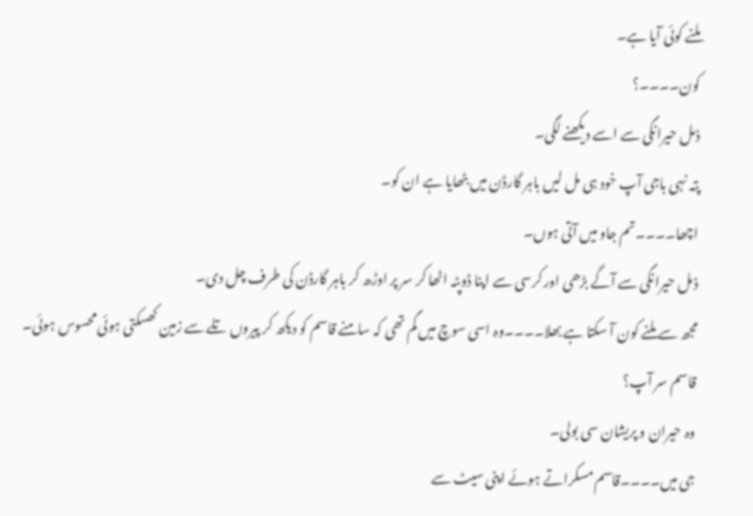ملنے کوئی آیا ہے۔
کون۔۔۔۔؟
ذمل حیرانگی سے اسے دیکھنے لگی۔
پتہ نہی باجی آپ خود ہی مل لیں باہر گارڈن میں بٹھایا ہے ان کو۔
اچھا۔۔۔۔تم جاو میں آتی ہوں۔
ذمل حیرانگی سے آگے بڑھی اور کرسی سے اپنا ڈوپٹہ اٹھا کر سر پر اوڑھ کر باہر گارڈن کی طرف چل دی۔
مجھ سے ملنے کون آ سکتا ہے بھلا۔۔۔۔وہ اسی سوچ میں گم تھی کہ سامنے قاسم کو دیکھ کر پیروں تلے سے زمین کھسکتی ہوئی محسوس ہوئی۔
قاسم سر آپ؟
وہ حیران و پریشان سی بولی۔
جی میں۔۔۔۔قاسم مسکراتے ہوئے اپنی سیٹ سے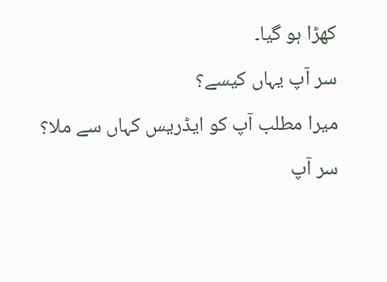کھڑا ہو گیا۔
سر آپ یہاں کیسے؟
میرا مطلب آپ کو ایڈریس کہاں سے ملا؟
سر آپ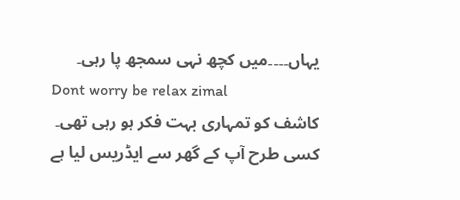یہاں۔۔۔۔میں کچھ نہی سمجھ پا رہی۔
Dont worry be relax zimal
کاشف کو تمہاری بہت فکر ہو رہی تھی۔
کسی طرح آپ کے گھر سے ایڈریس لیا ہے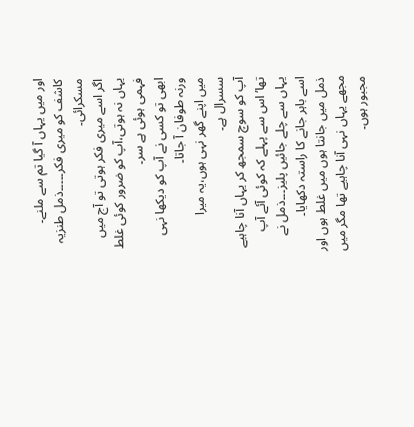اور میں یہاں آ گیا تم سے ملنے۔
کاشف کو میری فکر۔۔۔۔۔ذمل طنزیہ مسکرائی۔
اگر اسے میری فکر ہوتی تو آج میں یہاں نہ ہوتی،آپ کو ضرور کوئی غلط فہمی ہوئی ہے سر۔
ابھی تو کسی نے آپ کو دیکھا نہی ورنہ طوفان آ جاتا۔
میں اپنے گھر نہی ہوں،یہ میرا سسرال ہے۔
آپ کو سوچ سمجھ کر یہاں آنا چاہیے تھا’اس سے پہلے کہ کوئی آئے آپ یہاں سے چلے جائیں پلیز۔۔۔ذمل نے اسے باہر جانے کا راستہ دکھایا۔
ذمل میں جانتا ہوں میں غلط ہوں اور مجھے یہاں نہی آنا چاہیے تھا مگر میں مجبور ہوں۔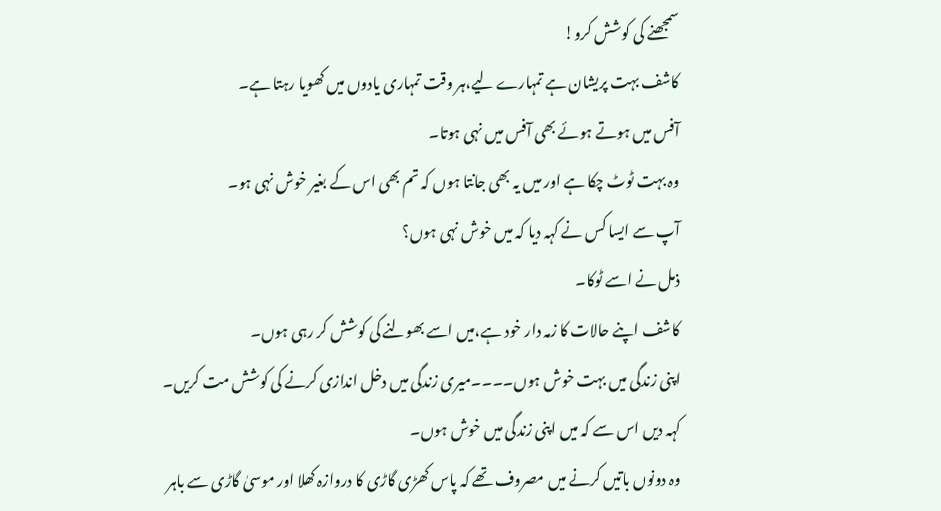سمجھنے کی کوشش کرو!
کاشف بہت پریشان ہے تمہارے لیے،ہر وقت تمہاری یادوں میں کھویا رہتا ہے۔
آفس میں ہوتے ہوئے بھی آفس میں نہی ہوتا۔
وہ بہت ٹوٹ چکا ہے اور میں یہ بھی جانتا ہوں کہ تم بھی اس کے بغیر خوش نہی ہو۔
آپ سے ایسا کس نے کہہ دیا کہ میں خوش نہی ہوں؟
ذمل نے اسے ٹوکا۔
کاشف اپنے حالات کا زمہ دار خود ہے،میں اسے بھولنے کی کوشش کر رہی ہوں۔
اپنی زندگی میں بہت خوش ہوں۔۔۔۔میری زندگی میں دخل اندازی کرنے کی کوشش مت کریں۔
کہہ دیں اس سے کہ میں اپنی زندگی میں خوش ہوں۔
وہ دونوں باتیں کرنے میں مصروف تھے کہ پاس کھڑی گاڑی کا دروازہ کھلا اور موسیٰ گاڑی سے باہر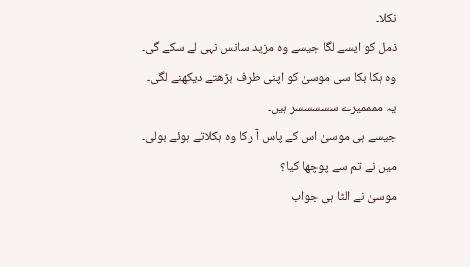نکلا۔
ذمل کو ایسے لگا جیسے وہ مزید سانس نہی لے سکے گی۔
وہ ہکا بکا سی موسیٰ کو اپنی طرف بڑھتے دیکھنے لگی۔
یہ ممممیرے سسسسسر ہیں۔
جیسے ہی موسیٰ اس کے پاس آ رکا وہ ہکلاتے ہوئے بولی۔
میں نے تم سے پوچھا کیا؟
موسیٰ نے الٹا ہی جواب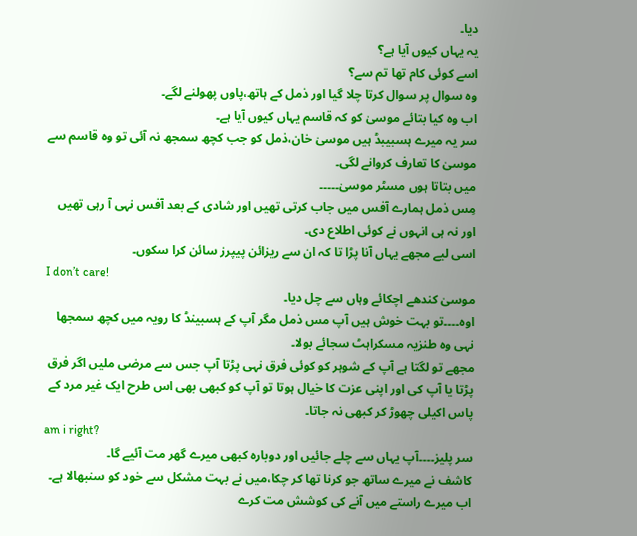دیا۔
یہ یہاں کیوں آیا ہے؟
اسے کوئی کام تھا تم سے؟
وہ سوال پر سوال کرتا چلا گیا اور ذمل کے ہاتھ،پاوں پھولنے لگے۔
اب وہ کیا بتائے موسیٰ کو کہ قاسم یہاں کیوں آیا ہے۔
سر یہ میرے ہسبیبڈ ہیں موسیٰ خان،ذمل کو جب کچھ سمجھ نہ آئی تو وہ قاسم سے موسیٰ کا تعارف کروانے لگی۔
میں بتاتا ہوں مسٹر موسیٰ۔۔۔۔۔
مِس ذمل ہمارے آفس میں جاب کرتی تھیں اور شادی کے بعد آفس نہی آ رہی تھیں اور نہ ہی انہوں نے کوئی اطلاع دی۔
اسی لیے مجھے یہاں آنا پڑا تا کہ ان سے ریزائن پیپرز سائن کرا سکوں۔
I don’t care!
موسیٰ کندھے اچکائے وہاں سے چل دیا۔
اوہ۔۔۔۔تو بہت خوش ہیں آپ مس ذمل مگر آپ کے ہسبینڈ کا رویہ میں کچھ سمجھا نہی وہ طنزیہ مسکراہٹ سجائے بولا۔
مجھے تو لگتا ہے آپ کے شوہر کو کوئی فرق نہی پڑتا آپ جس سے مرضی ملیں اگر فرق پڑتا یا آپ کی اور اپنی عزت کا خیال ہوتا تو آپ کو کبھی بھی اس طرح ایک غیر مرد کے پاس اکیلی چھوڑ کر کبھی نہ جاتا۔
am i right?
سر پلیز۔۔۔۔آپ یہاں سے چلے جائیں اور دوبارہ کبھی میرے گھر مت آئیے گا۔
کاشف نے میرے ساتھ جو کرنا تھا کر چکا،میں نے بہت مشکل سے خود کو سنبھالا ہے۔
اب میرے راستے میں آنے کی کوشش مت کرے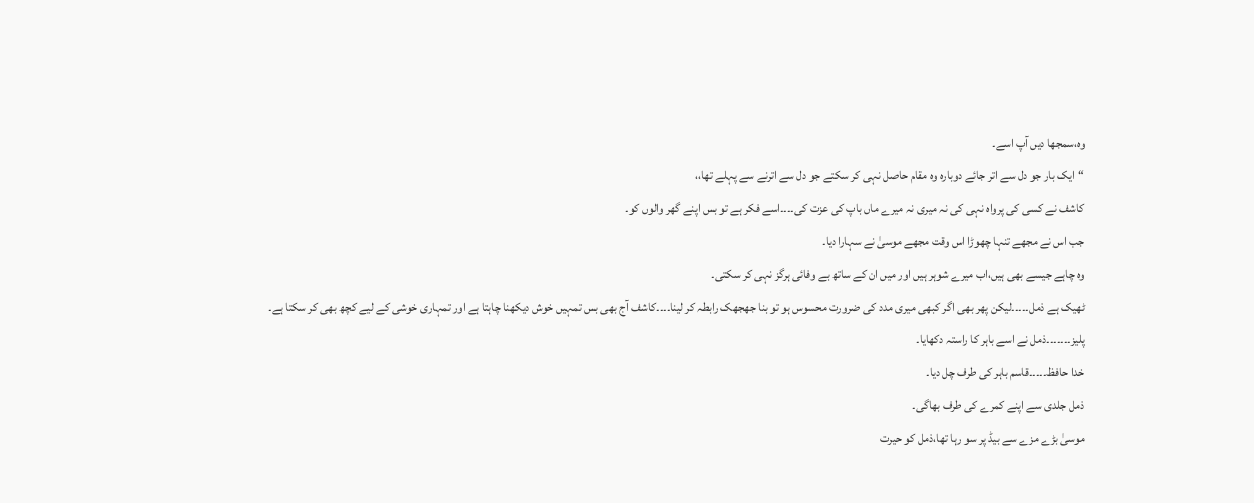وہ،سمجھا دیں آپ اسے۔
“ایک بار جو دل سے اتر جائے دوبارہ وہ مقام حاصل نہی کر سکتے جو دل سے اترنے سے پہلے تھا،،
کاشف نے کسی کی پرواہ نہی کی نہ میری نہ میرے ماں باپ کی عزت کی۔۔۔۔اسے فکر ہے تو بس اپنے گھر والوں کو۔
جب اس نے مجھے تنہا چھوڑا اس وقت مجھے موسیٰ نے سہارا دیا۔
وہ چاہے جیسے بھی ہیں،اب میرے شوہر ہیں اور میں ان کے ساتھ بے وفائی ہرگز نہی کر سکتی۔
ٹھیک ہے ذمل۔۔۔۔۔لیکن پھر بھی اگر کبھی میری مدد کی ضرورت محسوس ہو تو بنا جھجھک رابطہ کر لینا۔۔۔۔کاشف آج بھی بس تمہیں خوش دیکھنا چاہتا ہے اور تمہاری خوشی کے لیے کچھ بھی کر سکتا ہے۔
پلیز۔۔۔۔۔۔۔ذمل نے اسے باہر کا راستہ دکھایا۔
خدا حافظ۔۔۔۔۔قاسم باہر کی طرف چل دیا۔
ذمل جلدی سے اپنے کمرے کی طرف بھاگی۔
موسیٰ بڑے مزے سے بیڈ پر سو رہا تھا،ذمل کو حیرت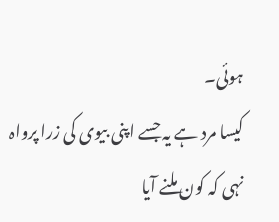ہوئی۔
کیسا مرد ہے یہ جسے اپنی بیوی کی زرا پرواہ نہی کہ کون ملنے آیا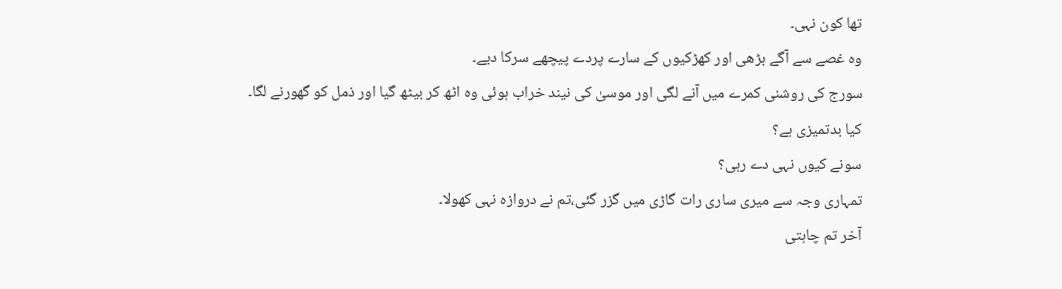تھا کون نہی۔
وہ غصے سے آگے بڑھی اور کھڑکیوں کے سارے پردے پیچھے سرکا دیے۔
سورج کی روشنی کمرے میں آنے لگی اور موسیٰ کی نیند خراب ہوئی وہ اٹھ کر بیٹھ گیا اور ذمل کو گھورنے لگا۔
کیا بدتمیزی ہے؟
سونے کیوں نہی دے رہی؟
تمہاری وجہ سے میری ساری رات گاڑی میں گزر گئی،تم نے دروازہ نہی کھولا۔
آخر تم چاہتی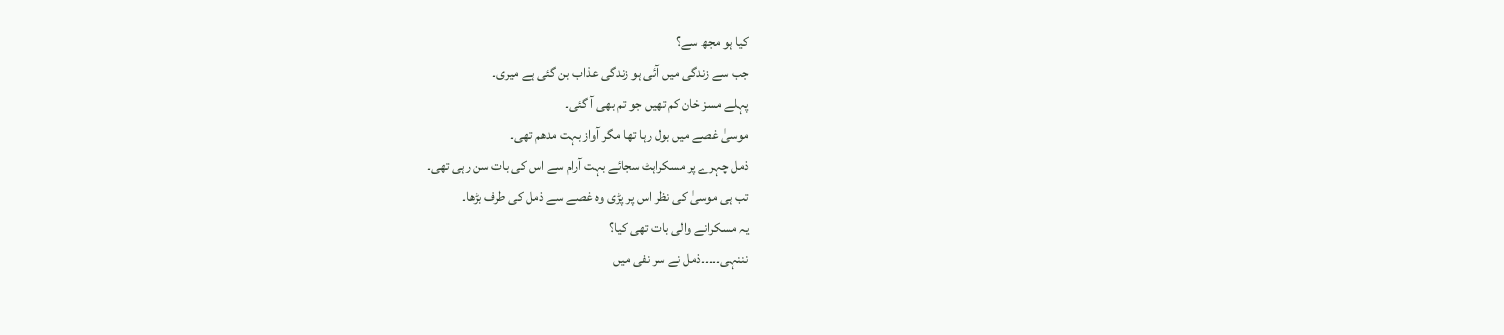کیا ہو مجھ سے؟
جب سے زندگی میں آئی ہو زندگی عذاب بن گئی ہے میری۔
پہلے مسز خان کم تھیں جو تم بھی آ گئی۔
موسیٰ غصے میں بول رہا تھا مگر آواز بہت مدھم تھی۔
ذمل چہرے پر مسکراہٹ سجائے بہت آرام سے اس کی بات سن رہی تھی۔
تب ہی موسیٰ کی نظر اس پر پڑی وہ غصے سے ذمل کی طرف بڑھا۔
یہ مسکرانے والی بات تھی کیا؟
نننہی۔۔۔۔۔ذمل نے سر نفی میں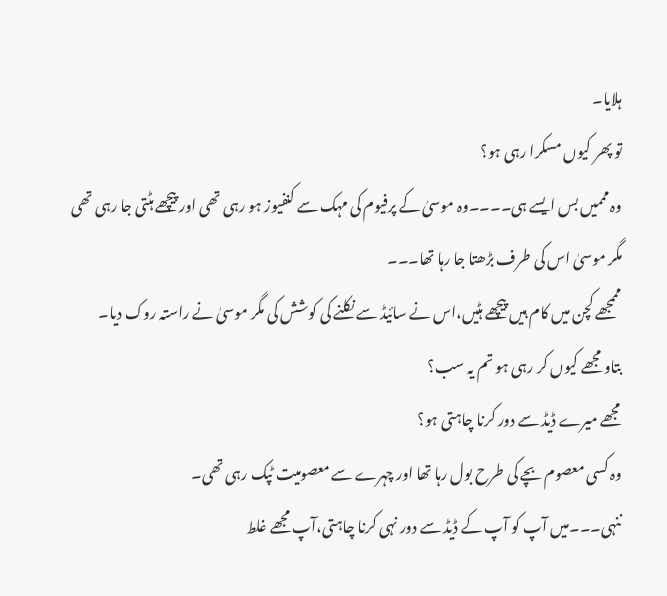ہلایا۔
تو پھر کیوں مسکرا رہی ہو؟
وہ مممیں بس ایسے ہی۔۔۔۔وہ موسیٰ کے پرفیوم کی مہک سے کنفیوز ہو رہی تھی اور پیچھے ہٹتی جا رہی تھی مگر موسیٰ اس کی طرف بڑھتا جا رہا تھا۔۔۔
مممجھے کچن میں کام ہیں پیچھے ہٹیں،اس نے سائیڈ سے نکلنے کی کوشش کی مگر موسیٰ نے راستہ روک دیا۔
بتاو مجھے کیوں کر رہی ہو تم یہ سب؟
مجھے میرے ڈیڈ سے دور کرنا چاہتی ہو؟
وہ کسی معصوم بچے کی طرح بول رہا تھا اور چہرے سے معصومیت ٹپک رہی تھی۔
ننہی۔۔۔میں آپ کو آپ کے ڈیڈ سے دور نہی کرنا چاہتی،آپ مجھے غلط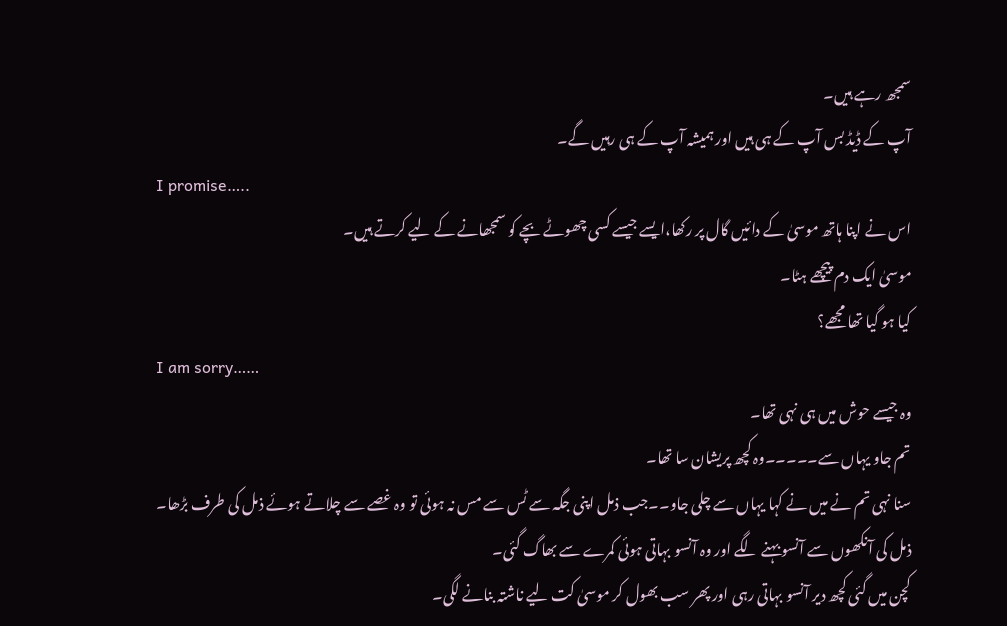سمجھ رہے ہیں۔
آپ کے ڈیڈ بس آپ کے ہی ہیں اور ہمیشہ آپ کے ہی رہیں گے۔
I promise…..
اس نے اپنا ہاتھ موسیٰ کے دائیں گال پر رکھا،ایسے جیسے کسی چھوٹے بچے کو سمجھانے کے لیے کرتے ہیں۔
موسیٰ ایک دم پیچھے ہٹا۔
کیا ہو گیا تھا مجھے؟
I am sorry……
وہ جیسے حوش میں ہی نہی تھا۔
تم جاو یہاں سے۔۔۔۔۔وہ کچھ پریشان سا تھا۔
سنا نہی تم نے میں نے کہا یہاں سے چلی جاو۔۔جب ذمل اپنی جگہ سے ٹس سے مس نہ ہوئی تو وہ غصے سے چلاتے ہوئے ذمل کی طرف بڑھا۔
ذمل کی آنکھوں سے آنسو بہنے لگے اور وہ آنسو بہاتی ہوئی کمرے سے بھاگ گئی۔
کچن میں گئی کچھ دیر آنسو بہاتی رہی اور پھر سب بھول کر موسیٰ کت لیے ناشتہ بنانے لگی۔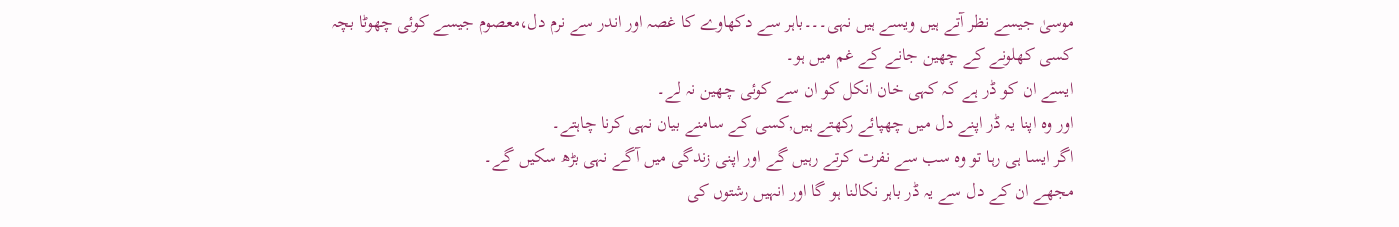موسیٰ جیسے نظر آتے ہیں ویسے ہیں نہی۔۔۔باہر سے دکھاوے کا غصہ اور اندر سے نرم دل،معصوم جیسے کوئی چھوٹا بچہ کسی کھلونے کے چھین جانے کے غم میں ہو۔
ایسے ان کو ڈر ہے کہ کہی خان انکل کو ان سے کوئی چھین نہ لے۔
اور وہ اپنا یہ ڈر اپنے دل میں چھپائے رکھتے ہیں,کسی کے سامنے بیان نہی کرنا چاہتے۔
اگر ایسا ہی رہا تو وہ سب سے نفرت کرتے رہیں گے اور اپنی زندگی میں آگے نہی بڑھ سکیں گے۔
مجھے ان کے دل سے یہ ڈر باہر نکالنا ہو گا اور انہیں رشتوں کی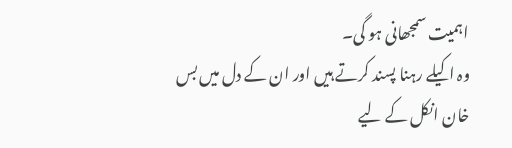اہمیت سمجھانی ہو گی۔
وہ اکیلے رہنا پسند کرتے ہیں اور ان کے دل میں بس خان انکل کے لیے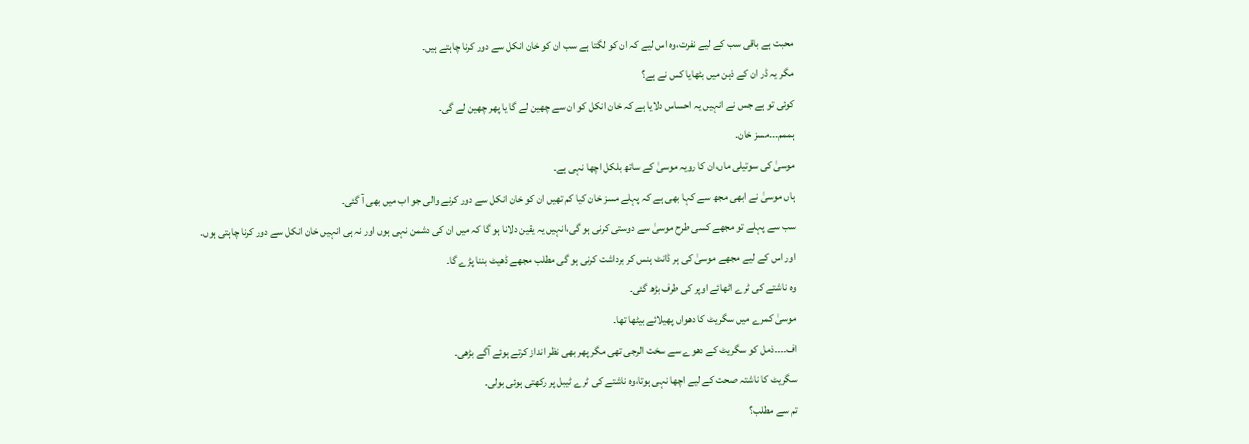محبت ہے باقی سب کے لیے نفرت،وہ اس لیے کہ ان کو لگتا ہے سب ان کو خان انکل سے دور کرنا چاہتے ہیں۔
مگر یہ ڈر ان کے ذہن میں بٹھایا کس نے ہے؟
کوئی تو ہے جس نے انہیں یہ احساس دلایا ہے کہ خان انکل کو ان سے چھین لے گا یا پھر چھین لے گی۔
ہممم۔۔۔مسز خان۔
موسیٰ کی سوتیلی ماں،ان کا رویہ موسیٰ کے ساتھ بلکل اچھا نہی ہے۔
ہاں موسیٰ نے ابھی مجھ سے کہا بھی ہے کہ پہلے مسز خان کیا کم تھیں ان کو خان انکل سے دور کرنے والی جو اب میں بھی آ گئی۔
سب سے پہلے تو مجھے کسی طرح موسیٰ سے دوستی کرنی ہو گی،انہیں یہ یقین دلانا ہو گا کہ میں ان کی دشمن نہی ہوں اور نہ ہی انہیں خان انکل سے دور کرنا چاہتی ہوں۔
اور اس کے لیے مجھے موسیٰ کی ہر ڈانٹ ہنس کر برداشت کرنی ہو گی مطلب مجھے ڈھیٹ بننا پڑے گا۔
وہ ناشتے کی ٹرے اٹھائے اوپر کی طرف بڑھ گئی۔
موسیٰ کمرے میں سگریٹ کا دھواں پھیلائے بیٹھا تھا۔
اف۔۔۔۔ذمل کو سگریٹ کے دھوے سے سخت الرجی تھی مگر پھر بھی نظر انداز کرتے ہوئے آگے بڑھی۔
سگریٹ کا ناشتہ صحت کے لیے اچھا نہی ہوتا،وہ ناشتے کی ٹرے ٹیبل پر رکھتی ہوئی بولی۔
تم سے مطلب؟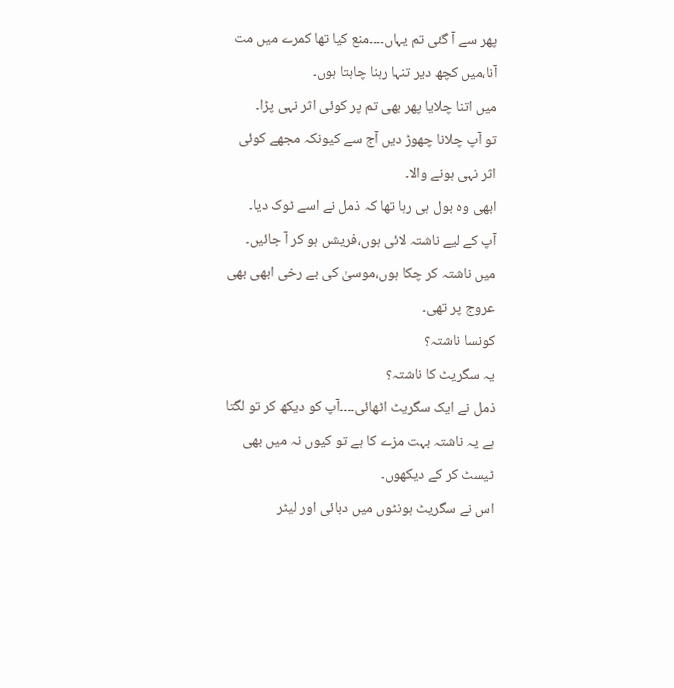پھر سے آ گئی تم یہاں۔۔۔۔منع کیا تھا کمرے میں مت آنا،میں کچھ دیر تنہا رہنا چاہتا ہوں۔
میں اتنا چلایا پھر بھی تم پر کوئی اثر نہی پڑا۔
تو آپ چلانا چھوڑ دیں آج سے کیونکہ مجھے کوئی اثر نہی ہونے والا۔
ابھی وہ بول ہی رہا تھا کہ ذمل نے اسے ٹوک دیا۔
آپ کے لیے ناشتہ لائی ہوں،فریشں ہو کر آ جائیں۔
میں ناشتہ کر چکا ہوں،موسیٰ کی بے رخی ابھی بھی عروج پر تھی۔
کونسا ناشتہ؟
یہ سگریٹ کا ناشتہ؟
ذمل نے ایک سگریٹ اٹھائی۔۔۔۔آپ کو دیکھ کر تو لگتا ہے یہ ناشتہ بہت مزے کا ہے تو کیوں نہ میں بھی ٹیسٹ کر کے دیکھوں۔
اس نے سگریٹ ہونٹوں میں دبائی اور لیٹر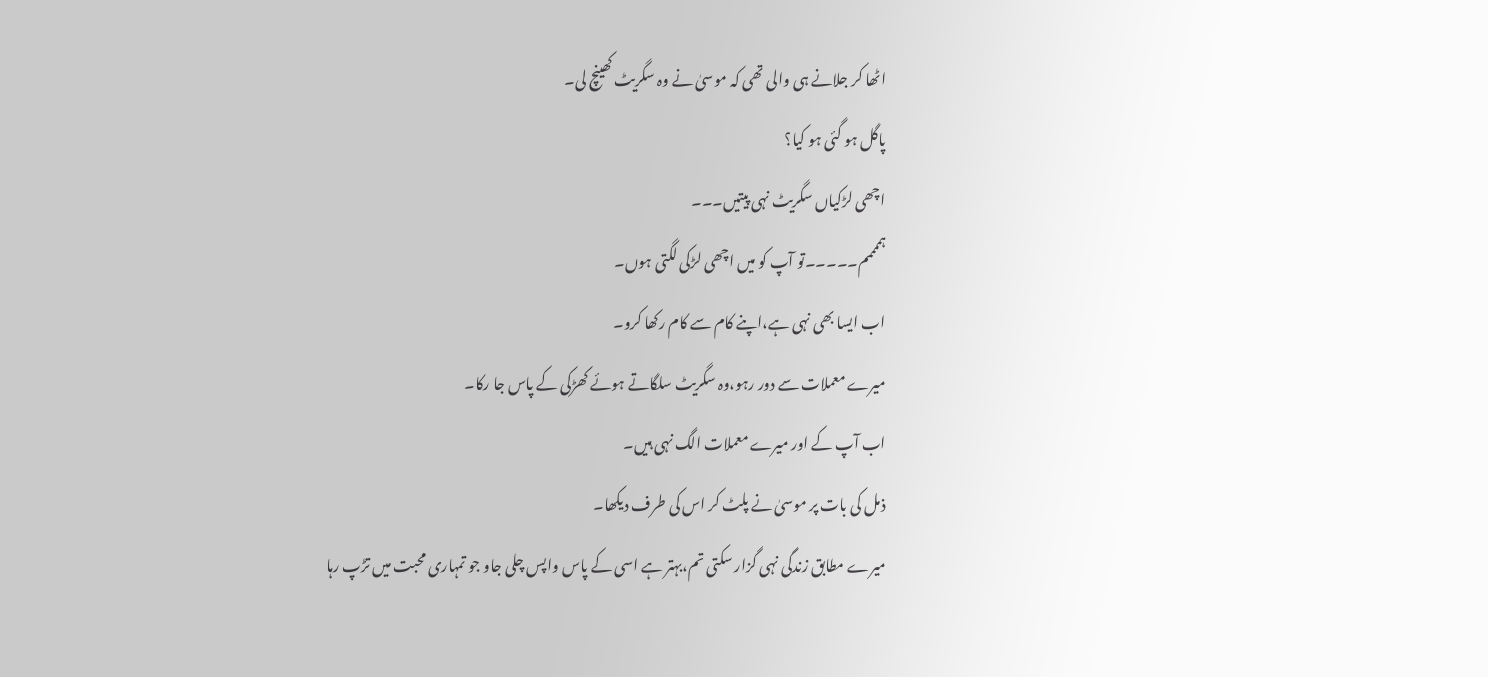اٹھا کر جلانے ہی والی تھی کہ موسیٰ نے وہ سگریٹ کھینچ لی۔
پاگل ہو گئی ہو کیا؟
اچھی لڑکیاں سگریٹ نہی پیتیں۔۔۔
ہممممم۔۔۔۔۔تو آپ کو میں اچھی لڑکی لگتی ہوں۔
اب ایسا بھی نہی ہے،اپنے کام سے کام رکھا کرو۔
میرے معملات سے دور رہو،وہ سگریٹ سلگاتے ہوئے کھڑکی کے پاس جا رکا۔
اب آپ کے اور میرے معملات الگ نہی ہیں۔
ذمل کی بات پر موسیٰ نے پلٹ کر اس کی طرف دیکھا۔
میرے مطابق زندگی نہی گزار سکتی تم،بہتر ہے اسی کے پاس واپس چلی جاو جو تمہاری محبت میں تڑپ رہا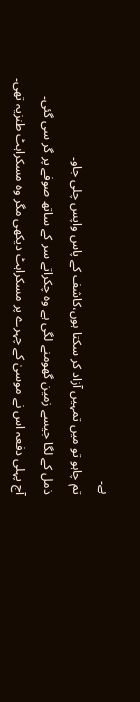ہے۔
تم چاہو تو میں تمہیں آزاد کر سکتا ہوں،کاشف کے پاس واپس چلی جاو۔
ذمل کے لگا جیسے زمین گھومنے لگی ہے وہ چکراتے سر کے ساتھ صوفے پر گر سی گئی۔
آج پہلی دفعہ اس نے موسیٰ کے چہرے پر مسکراہٹ دیکھی مگر وہ مسکراہٹ طنزیہ تھی۔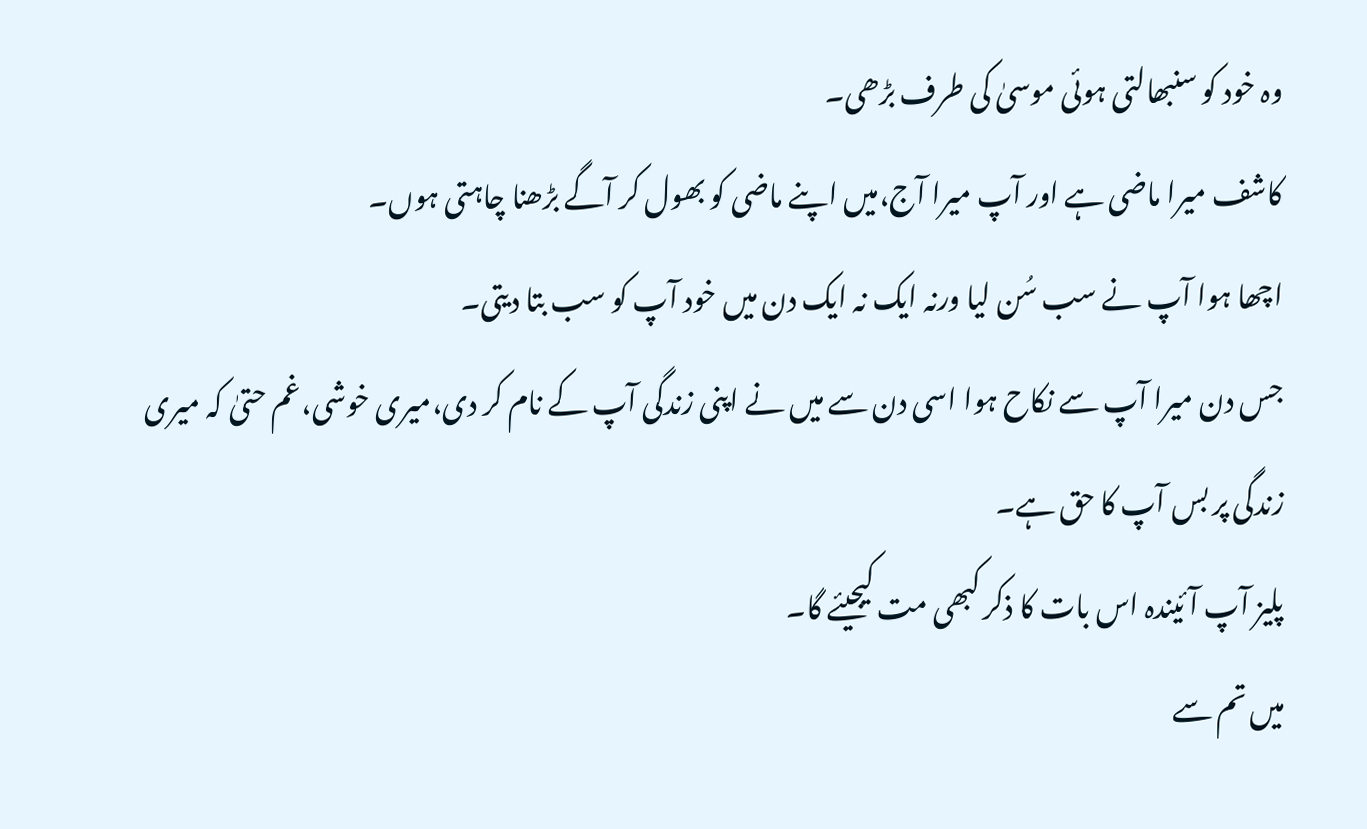وہ خود کو سنبھالتی ہوئی موسیٰ کی طرف بڑھی۔
کاشف میرا ماضی ہے اور آپ میرا آج،میں اپنے ماضی کو بھول کر آگے بڑھنا چاہتی ہوں۔
اچھا ہوا آپ نے سب سُن لیا ورنہ ایک نہ ایک دن میں خود آپ کو سب بتا دیتی۔
جس دن میرا آپ سے نکاح ہوا اسی دن سے میں نے اپنی زندگی آپ کے نام کر دی،میری خوشی،غم حتیٰ کہ میری زندگی پر بس آپ کا حق ہے۔
پلیز آپ آئیندہ اس بات کا ذکر کبھی مت کیجیئے گا۔
میں تم سے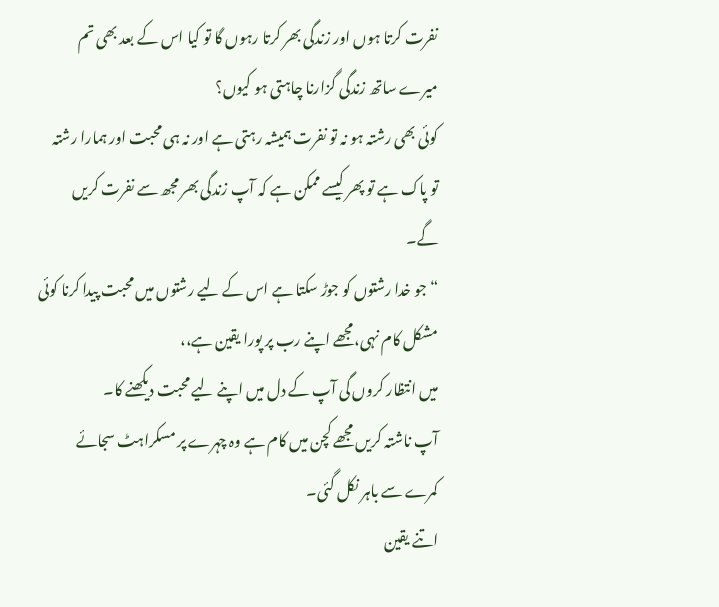نفرت کرتا ہوں اور زندگی بھر کرتا رہوں گا تو کیا اس کے بعد بھی تم میرے ساتھ زندگی گزارنا چاہتی ہو کیوں؟
کوئی بھی رشتہ ہو نہ تو نفرت ہمیشہ رہتی ہے اور نہ ہی محبت اور ہمارا رشتہ تو پاک ہے تو پھر کیسے ممکن ہے کہ آپ زندگی بھر مجھ سے نفرت کریں گے۔
“جو خدا رشتوں کو جوڑ سکتا ہے اس کے لیے رشتوں میں محبت پیدا کرنا کوئی مشکل کام نہی،مجھے اپنے رب پر پورا یقین ہے،،
میں انتظار کروں گی آپ کے دل میں اپنے لیے محبت دیکھنے کا۔
آپ ناشتہ کریں مجھے کچن میں کام ہے وہ چہرے پر مسکراہٹ سجائے کمرے سے باہر نکل گئی۔
اتنے یقین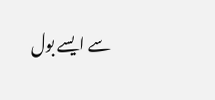سے ایسے بول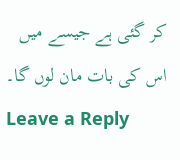کر گئی ہے جیسے میں اس کی بات مان لوں گا۔
Leave a Reply